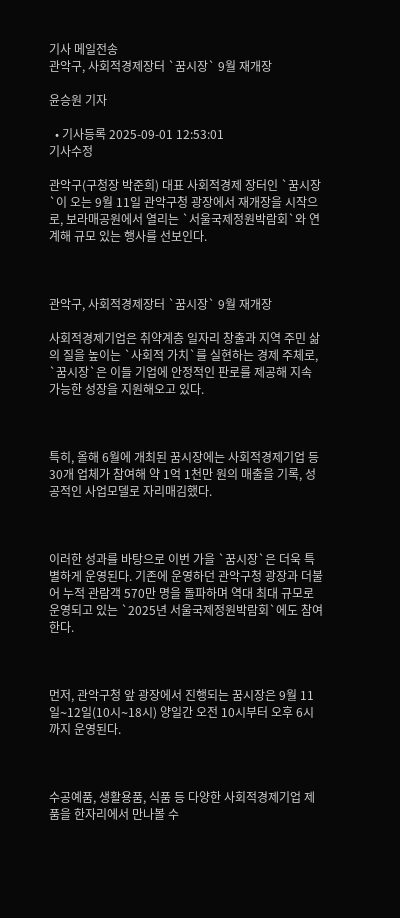기사 메일전송
관악구, 사회적경제장터 `꿈시장` 9월 재개장

윤승원 기자

  • 기사등록 2025-09-01 12:53:01
기사수정

관악구(구청장 박준희) 대표 사회적경제 장터인 `꿈시장`이 오는 9월 11일 관악구청 광장에서 재개장을 시작으로, 보라매공원에서 열리는 `서울국제정원박람회`와 연계해 규모 있는 행사를 선보인다.



관악구, 사회적경제장터 `꿈시장` 9월 재개장

사회적경제기업은 취약계층 일자리 창출과 지역 주민 삶의 질을 높이는 `사회적 가치`를 실현하는 경제 주체로, `꿈시장`은 이들 기업에 안정적인 판로를 제공해 지속 가능한 성장을 지원해오고 있다.



특히, 올해 6월에 개최된 꿈시장에는 사회적경제기업 등 30개 업체가 참여해 약 1억 1천만 원의 매출을 기록, 성공적인 사업모델로 자리매김했다.



이러한 성과를 바탕으로 이번 가을 `꿈시장`은 더욱 특별하게 운영된다. 기존에 운영하던 관악구청 광장과 더불어 누적 관람객 570만 명을 돌파하며 역대 최대 규모로 운영되고 있는 `2025년 서울국제정원박람회`에도 참여한다.



먼저, 관악구청 앞 광장에서 진행되는 꿈시장은 9월 11일∼12일(10시∼18시) 양일간 오전 10시부터 오후 6시까지 운영된다.



수공예품, 생활용품, 식품 등 다양한 사회적경제기업 제품을 한자리에서 만나볼 수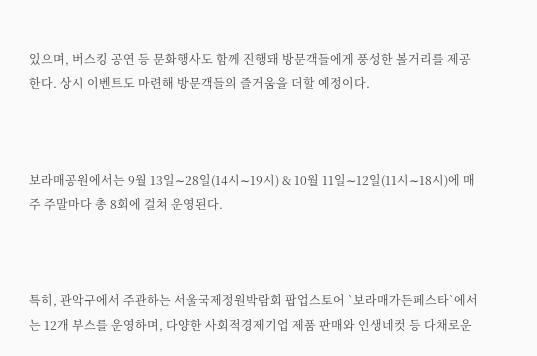있으며, 버스킹 공연 등 문화행사도 함께 진행돼 방문객들에게 풍성한 볼거리를 제공한다. 상시 이벤트도 마련해 방문객들의 즐거움을 더할 예정이다.



보라매공원에서는 9월 13일∼28일(14시∼19시) & 10월 11일∼12일(11시∼18시)에 매주 주말마다 총 8회에 걸쳐 운영된다.



특히, 관악구에서 주관하는 서울국제정원박람회 팝업스토어 `보라매가든페스타`에서는 12개 부스를 운영하며, 다양한 사회적경제기업 제품 판매와 인생네컷 등 다채로운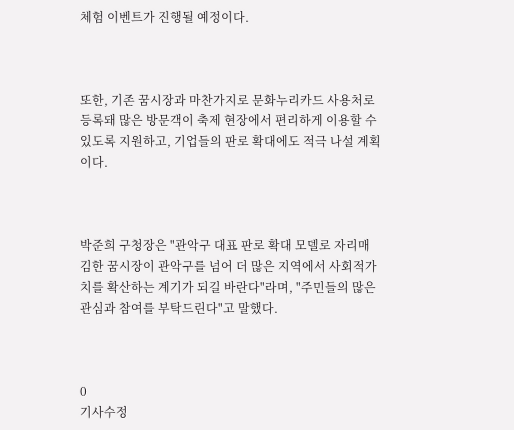체험 이벤트가 진행될 예정이다.



또한, 기존 꿈시장과 마찬가지로 문화누리카드 사용처로 등록돼 많은 방문객이 축제 현장에서 편리하게 이용할 수 있도록 지원하고, 기업들의 판로 확대에도 적극 나설 계획이다.



박준희 구청장은 "관악구 대표 판로 확대 모델로 자리매김한 꿈시장이 관악구를 넘어 더 많은 지역에서 사회적가치를 확산하는 계기가 되길 바란다"라며, "주민들의 많은 관심과 참여를 부탁드린다"고 말했다.



0
기사수정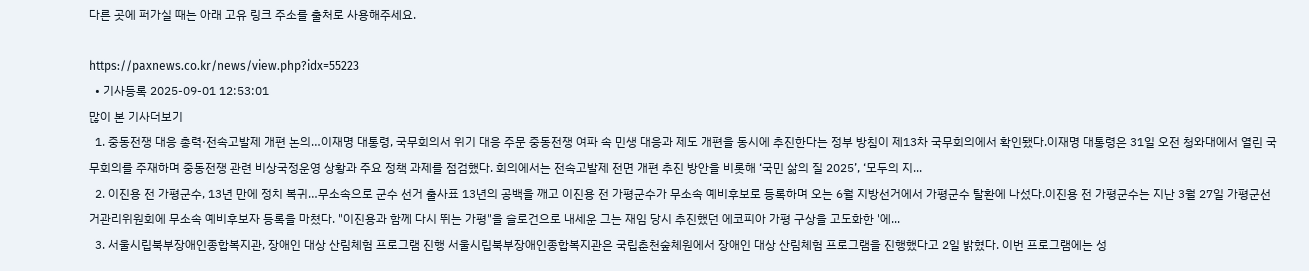다른 곳에 퍼가실 때는 아래 고유 링크 주소를 출처로 사용해주세요.

https://paxnews.co.kr/news/view.php?idx=55223
  • 기사등록 2025-09-01 12:53:01
많이 본 기사더보기
  1. 중동전쟁 대응 총력·전속고발제 개편 논의…이재명 대통령, 국무회의서 위기 대응 주문 중동전쟁 여파 속 민생 대응과 제도 개편을 동시에 추진한다는 정부 방침이 제13차 국무회의에서 확인됐다.이재명 대통령은 31일 오전 청와대에서 열린 국무회의를 주재하며 중동전쟁 관련 비상국정운영 상황과 주요 정책 과제를 점검했다. 회의에서는 전속고발제 전면 개편 추진 방안을 비롯해 ‘국민 삶의 질 2025’, ‘모두의 지...
  2. 이진용 전 가평군수, 13년 만에 정치 복귀…무소속으로 군수 선거 출사표 13년의 공백을 깨고 이진용 전 가평군수가 무소속 예비후보로 등록하며 오는 6월 지방선거에서 가평군수 탈환에 나섰다.이진용 전 가평군수는 지난 3월 27일 가평군선거관리위원회에 무소속 예비후보자 등록을 마쳤다. "이진용과 함께 다시 뛰는 가평"을 슬로건으로 내세운 그는 재임 당시 추진했던 에코피아 가평 구상을 고도화한 '에...
  3. 서울시립북부장애인종합복지관, 장애인 대상 산림체험 프로그램 진행 서울시립북부장애인종합복지관은 국립춘천숲체원에서 장애인 대상 산림체험 프로그램을 진행했다고 2일 밝혔다. 이번 프로그램에는 성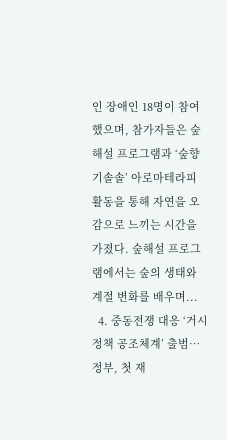인 장애인 18명이 참여했으며, 참가자들은 숲해설 프로그램과 ‘숲향기솔솔’ 아로마테라피 활동을 통해 자연을 오감으로 느끼는 시간을 가졌다. 숲해설 프로그램에서는 숲의 생태와 계절 변화를 배우며...
  4. 중동전쟁 대응 ‘거시정책 공조체계’ 출범…정부, 첫 재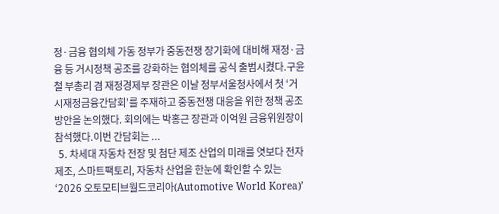정·금융 협의체 가동 정부가 중동전쟁 장기화에 대비해 재정·금융 등 거시정책 공조를 강화하는 협의체를 공식 출범시켰다.구윤철 부총리 겸 재정경제부 장관은 이날 정부서울청사에서 첫 ‘거시재정금융간담회’를 주재하고 중동전쟁 대응을 위한 정책 공조 방안을 논의했다. 회의에는 박홍근 장관과 이억원 금융위원장이 참석했다.이번 간담회는 ...
  5. 차세대 자동차 전장 및 첨단 제조 산업의 미래를 엿보다 전자제조, 스마트팩토리, 자동차 산업을 한눈에 확인할 수 있는 ‘2026 오토모티브월드코리아(Automotive World Korea)’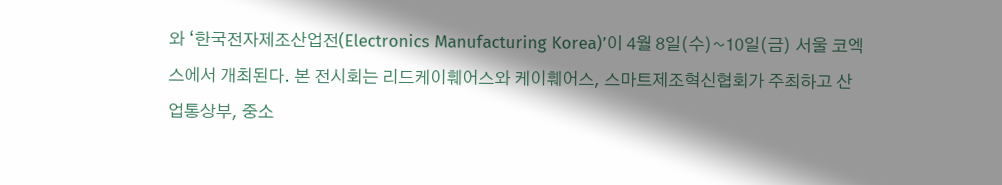와 ‘한국전자제조산업전(Electronics Manufacturing Korea)’이 4월 8일(수)~10일(금) 서울 코엑스에서 개최된다. 본 전시회는 리드케이훼어스와 케이훼어스, 스마트제조혁신협회가 주최하고 산업통상부, 중소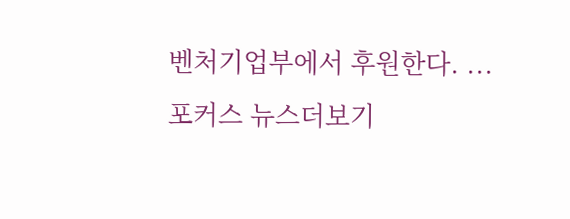벤처기업부에서 후원한다. ...
포커스 뉴스더보기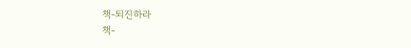책-퇴진하라
책-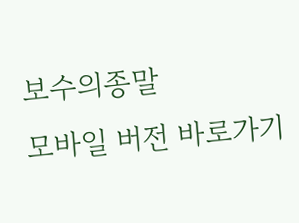보수의종말
모바일 버전 바로가기